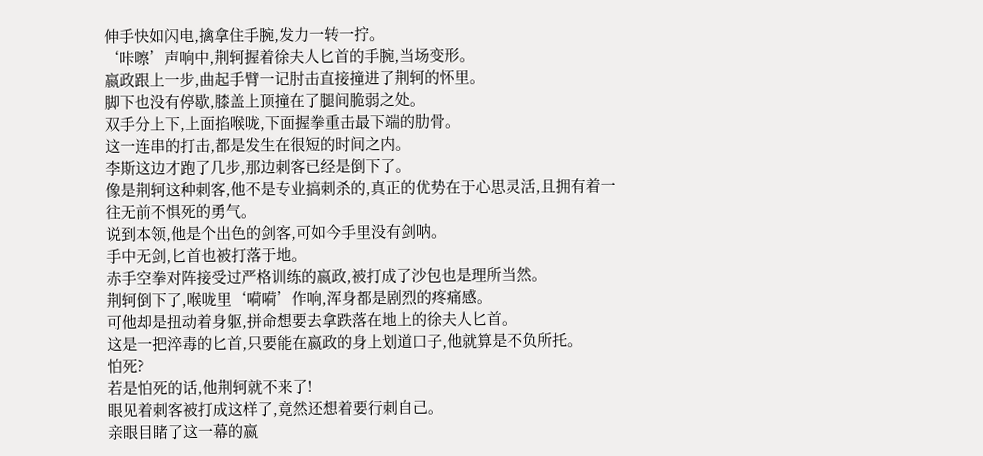伸手快如闪电,擒拿住手腕,发力一转一拧。
‘咔嚓’声响中,荆轲握着徐夫人匕首的手腕,当场变形。
嬴政跟上一步,曲起手臂一记肘击直接撞进了荆轲的怀里。
脚下也没有停歇,膝盖上顶撞在了腿间脆弱之处。
双手分上下,上面掐喉咙,下面握拳重击最下端的肋骨。
这一连串的打击,都是发生在很短的时间之内。
李斯这边才跑了几步,那边刺客已经是倒下了。
像是荆轲这种刺客,他不是专业搞刺杀的,真正的优势在于心思灵活,且拥有着一往无前不惧死的勇气。
说到本领,他是个出色的剑客,可如今手里没有剑呐。
手中无剑,匕首也被打落于地。
赤手空拳对阵接受过严格训练的嬴政,被打成了沙包也是理所当然。
荆轲倒下了,喉咙里‘嗬嗬’作响,浑身都是剧烈的疼痛感。
可他却是扭动着身躯,拼命想要去拿跌落在地上的徐夫人匕首。
这是一把淬毒的匕首,只要能在嬴政的身上划道口子,他就算是不负所托。
怕死?
若是怕死的话,他荆轲就不来了!
眼见着刺客被打成这样了,竟然还想着要行刺自己。
亲眼目睹了这一幕的嬴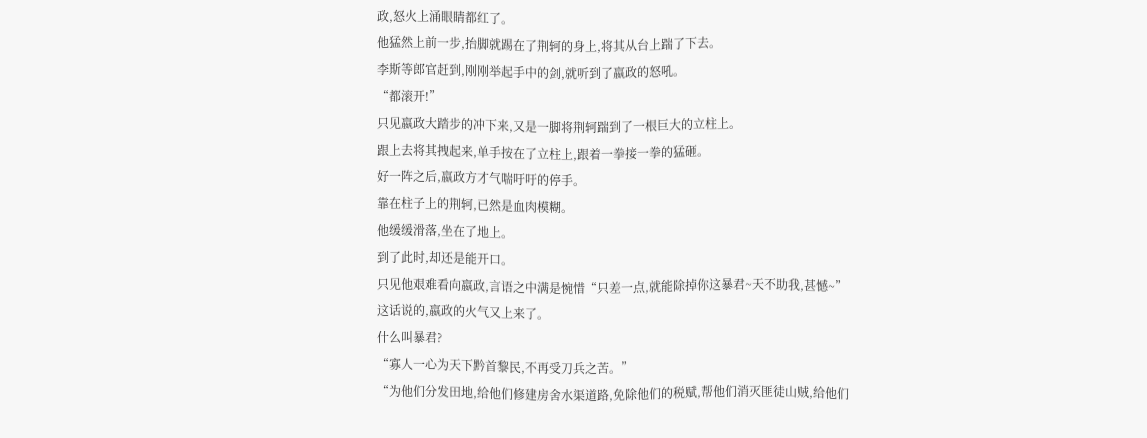政,怒火上涌眼睛都红了。
他猛然上前一步,抬脚就踢在了荆轲的身上,将其从台上踹了下去。
李斯等郎官赶到,刚刚举起手中的剑,就听到了嬴政的怒吼。
“都滚开!”
只见嬴政大踏步的冲下来,又是一脚将荆轲踹到了一根巨大的立柱上。
跟上去将其拽起来,单手按在了立柱上,跟着一拳接一拳的猛砸。
好一阵之后,嬴政方才气喘吁吁的停手。
靠在柱子上的荆轲,已然是血肉模糊。
他缓缓滑落,坐在了地上。
到了此时,却还是能开口。
只见他艰难看向嬴政,言语之中满是惋惜“只差一点,就能除掉你这暴君~天不助我,甚憾~”
这话说的,嬴政的火气又上来了。
什么叫暴君?
“寡人一心为天下黔首黎民,不再受刀兵之苦。”
“为他们分发田地,给他们修建房舍水渠道路,免除他们的税赋,帮他们消灭匪徒山贼,给他们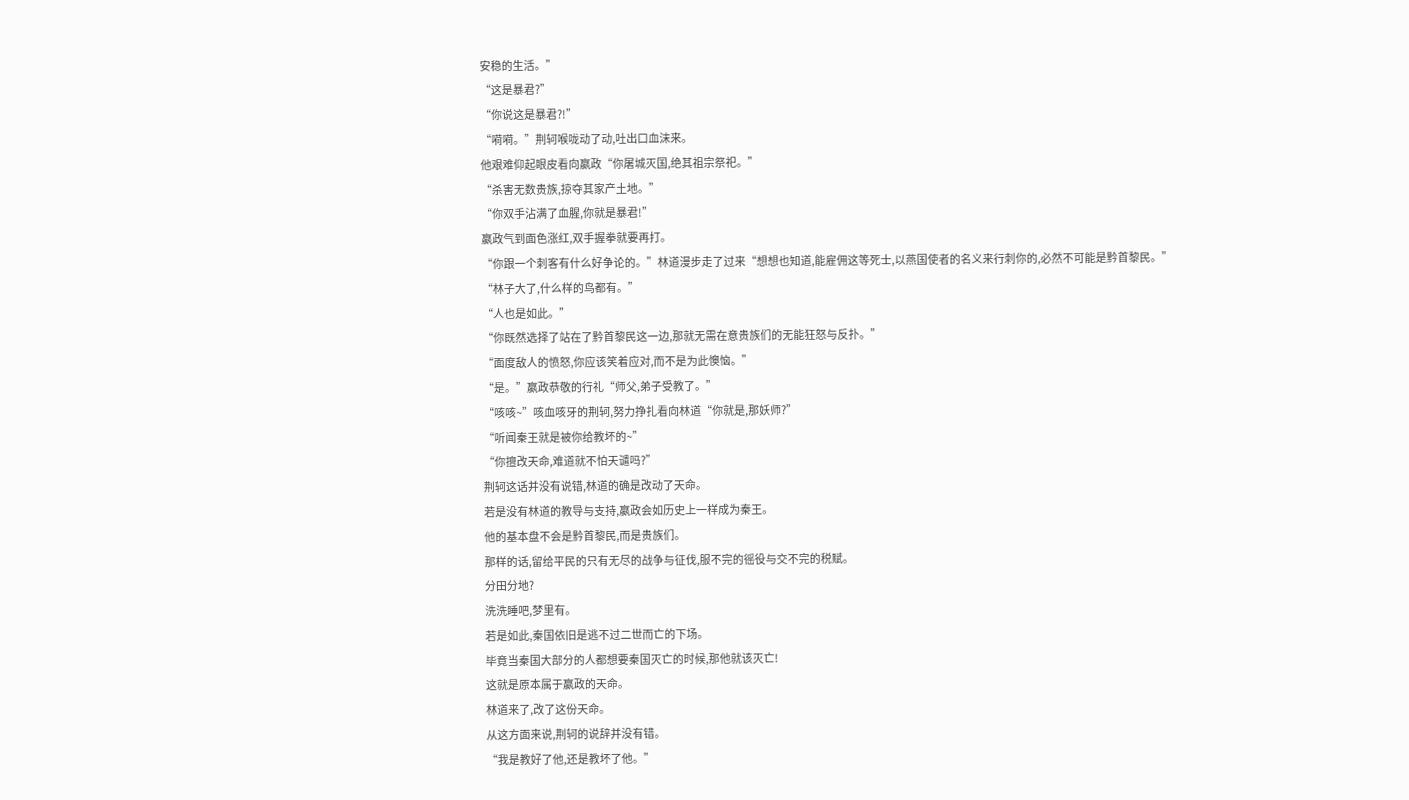安稳的生活。”
“这是暴君?”
“你说这是暴君?!”
“嗬嗬。”荆轲喉咙动了动,吐出口血沫来。
他艰难仰起眼皮看向嬴政“你屠城灭国,绝其祖宗祭祀。”
“杀害无数贵族,掠夺其家产土地。”
“你双手沾满了血腥,你就是暴君!”
嬴政气到面色涨红,双手握拳就要再打。
“你跟一个刺客有什么好争论的。”林道漫步走了过来“想想也知道,能雇佣这等死士,以燕国使者的名义来行刺你的,必然不可能是黔首黎民。”
“林子大了,什么样的鸟都有。”
“人也是如此。”
“你既然选择了站在了黔首黎民这一边,那就无需在意贵族们的无能狂怒与反扑。”
“面度敌人的愤怒,你应该笑着应对,而不是为此懊恼。”
“是。”嬴政恭敬的行礼“师父,弟子受教了。”
“咳咳~”咳血咳牙的荆轲,努力挣扎看向林道“你就是,那妖师?”
“听闻秦王就是被你给教坏的~”
“你擅改天命,难道就不怕天谴吗?”
荆轲这话并没有说错,林道的确是改动了天命。
若是没有林道的教导与支持,嬴政会如历史上一样成为秦王。
他的基本盘不会是黔首黎民,而是贵族们。
那样的话,留给平民的只有无尽的战争与征伐,服不完的徭役与交不完的税赋。
分田分地?
洗洗睡吧,梦里有。
若是如此,秦国依旧是逃不过二世而亡的下场。
毕竟当秦国大部分的人都想要秦国灭亡的时候,那他就该灭亡!
这就是原本属于嬴政的天命。
林道来了,改了这份天命。
从这方面来说,荆轲的说辞并没有错。
“我是教好了他,还是教坏了他。”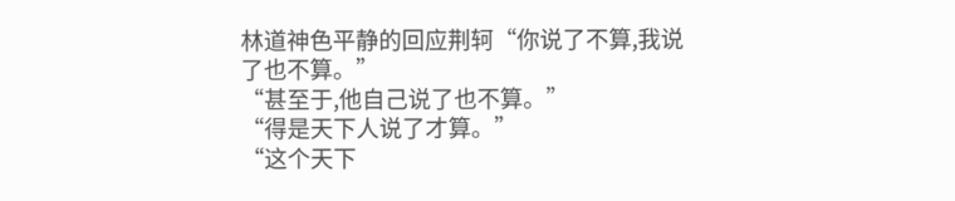林道神色平静的回应荆轲“你说了不算,我说了也不算。”
“甚至于,他自己说了也不算。”
“得是天下人说了才算。”
“这个天下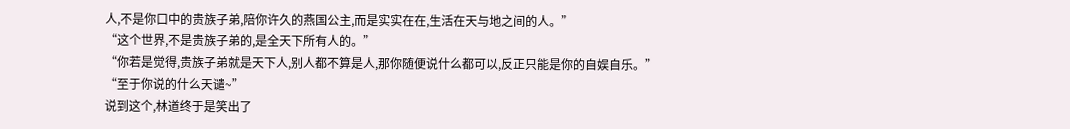人,不是你口中的贵族子弟,陪你许久的燕国公主,而是实实在在,生活在天与地之间的人。”
“这个世界,不是贵族子弟的,是全天下所有人的。”
“你若是觉得,贵族子弟就是天下人,别人都不算是人,那你随便说什么都可以,反正只能是你的自娱自乐。”
“至于你说的什么天谴~”
说到这个,林道终于是笑出了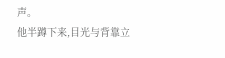声。
他半蹲下来,目光与背靠立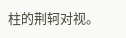柱的荆轲对视。